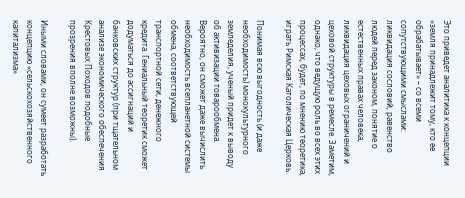Это приведет аналитика к концепции «земля принадлежит тому, кто ее обрабатывает» – со всеми сопутствующими смыслами: ликвидация сословий, равенство людей перед законом, понятие о естественных правах человека, ликвидация цеховых ограничений и цеховой структуры в ремесле. Заметим, однако, что ведущую роль во всех этих процессах, будет, по мнению теоретика, играть Римская Католическая Церковь.

Понимая всю выгодность (и даже необходимость) монокультурного земледелия, ученый придет к выводу об активизации товарообмена. Вероятно, он сможет даже вычислить необходимость всепланетной системы обмена, соответствующей транспортной сети, денежного кредита. Гениальный теоретик сможет додуматься до ассигнаций и банковских структур (при тщательном анализе экономического обеспечения Крестовых Походов подобные прозрения вполне возможны).

Иными словами, он сумеет разработать концепцию «сельскохозяйственного капитализма»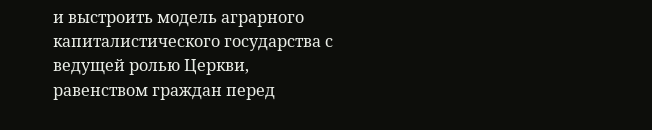и выстроить модель аграрного капиталистического государства с ведущей ролью Церкви, равенством граждан перед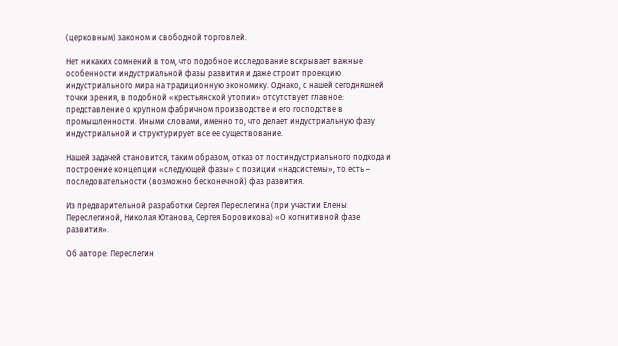(церковным) законом и свободной торговлей.

Нет никаких сомнений в том, что подобное исследование вскрывает важные особенности индустриальной фазы развития и даже строит проекцию индустриального мира на традиционную экономику. Однако, с нашей сегодняшней точки зрения, в подобной «крестьянской утопии» отсутствует главное: представление о крупном фабричном производстве и его господстве в промышленности. Иными словами, именно то, что делает индустриальную фазу индустриальной и структурирует все ее существование.

Нашей задачей становится, таким образом, отказ от постиндустриального подхода и построение концепции «следующей фазы» с позиции «надсистемы», то есть – последовательности (возможно бесконечной) фаз развития.

Из предварительной разработки Сергея Переслегина (при участии Елены Переслегиной, Николая Ютанова, Сергея Боровикова) «О когнитивной фазе развития».

Об авторе: Переслегин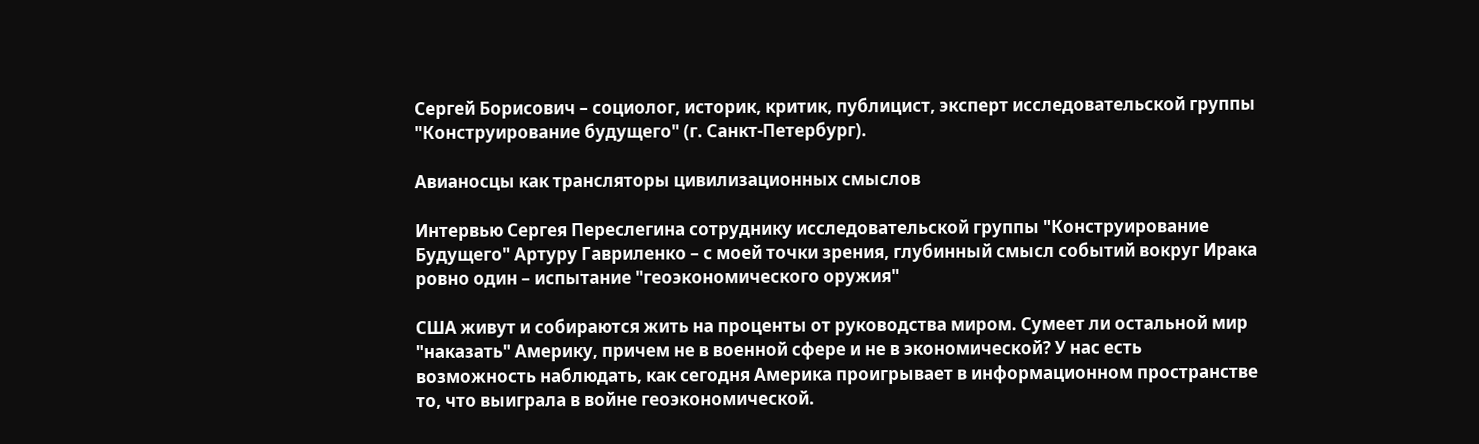Сергей Борисович – социолог, историк, критик, публицист, эксперт исследовательской группы "Конструирование будущего" (г. Санкт-Петербург).

Авианосцы как трансляторы цивилизационных смыслов

Интервью Сергея Переслегина сотруднику исследовательской группы "Конструирование Будущего" Артуру Гавриленко – с моей точки зрения, глубинный смысл событий вокруг Ирака ровно один – испытание "геоэкономического оружия"

США живут и собираются жить на проценты от руководства миром. Сумеет ли остальной мир "наказать" Америку, причем не в военной сфере и не в экономической? У нас есть возможность наблюдать, как сегодня Америка проигрывает в информационном пространстве то, что выиграла в войне геоэкономической.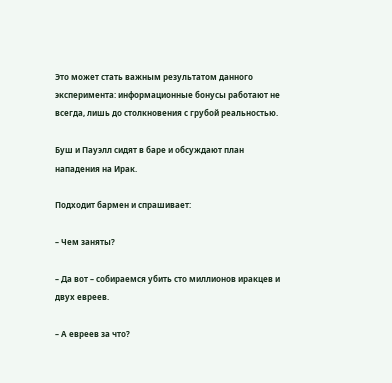Это может стать важным результатом данного эксперимента: информационные бонусы работают не всегда, лишь до столкновения с грубой реальностью.

Буш и Пауэлл сидят в баре и обсуждают план нападения на Ирак.

Подходит бармен и спрашивает:

– Чем заняты?

– Да вот – собираемся убить сто миллионов иракцев и двух евреев.

– А евреев за что?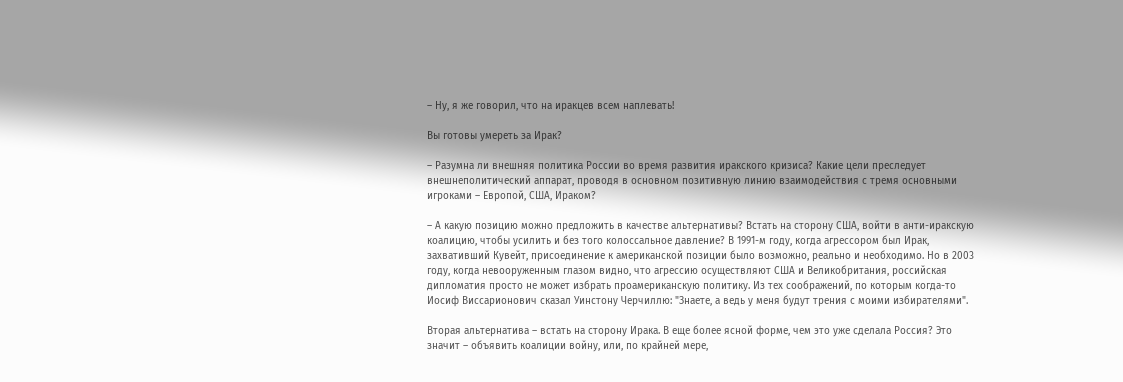– Ну, я же говорил, что на иракцев всем наплевать!

Вы готовы умереть за Ирак?

– Разумна ли внешняя политика России во время развития иракского кризиса? Какие цели преследует внешнеполитический аппарат, проводя в основном позитивную линию взаимодействия с тремя основными игроками – Европой, США, Ираком?

– А какую позицию можно предложить в качестве альтернативы? Встать на сторону США, войти в анти-иракскую коалицию, чтобы усилить и без того колоссальное давление? В 1991-м году, когда агрессором был Ирак, захвативший Кувейт, присоединение к американской позиции было возможно, реально и необходимо. Но в 2003 году, когда невооруженным глазом видно, что агрессию осуществляют США и Великобритания, российская дипломатия просто не может избрать проамериканскую политику. Из тех соображений, по которым когда-то Иосиф Виссарионович сказал Уинстону Черчиллю: "Знаете, а ведь у меня будут трения с моими избирателями".

Вторая альтернатива – встать на сторону Ирака. В еще более ясной форме, чем это уже сделала Россия? Это значит – объявить коалиции войну, или, по крайней мере,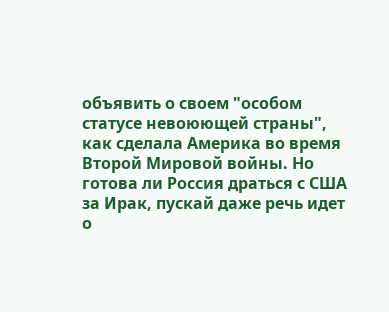объявить о своем "особом статусе невоюющей страны", как сделала Америка во время Второй Мировой войны. Но готова ли Россия драться с США за Ирак, пускай даже речь идет о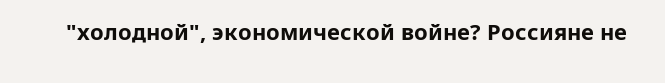"холодной", экономической войне? Россияне не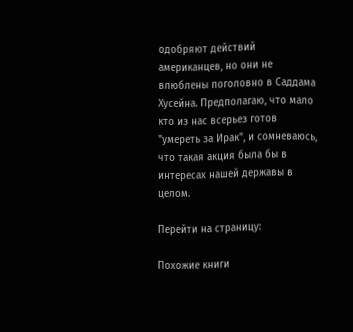одобряют действий американцев, но они не влюблены поголовно в Саддама Хусейна. Предполагаю, что мало кто из нас всерьез готов "умереть за Ирак", и сомневаюсь, что такая акция была бы в интересах нашей державы в целом.

Перейти на страницу:

Похожие книги